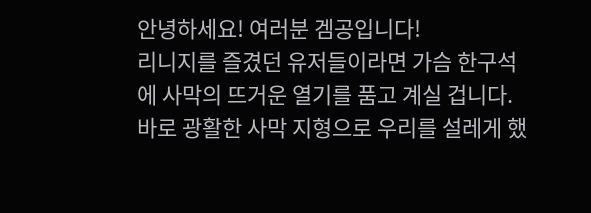안녕하세요! 여러분 겜공입니다!
리니지를 즐겼던 유저들이라면 가슴 한구석에 사막의 뜨거운 열기를 품고 계실 겁니다. 바로 광활한 사막 지형으로 우리를 설레게 했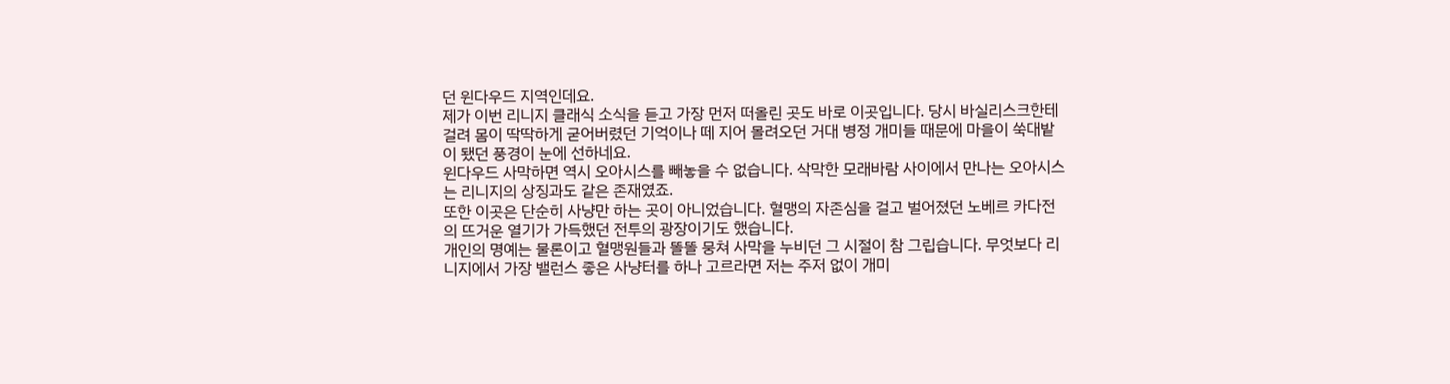던 윈다우드 지역인데요.
제가 이번 리니지 클래식 소식을 듣고 가장 먼저 떠올린 곳도 바로 이곳입니다. 당시 바실리스크한테 걸려 몸이 딱딱하게 굳어버렸던 기억이나 떼 지어 몰려오던 거대 병정 개미들 때문에 마을이 쑥대밭이 됐던 풍경이 눈에 선하네요.
윈다우드 사막하면 역시 오아시스를 빼놓을 수 없습니다. 삭막한 모래바람 사이에서 만나는 오아시스는 리니지의 상징과도 같은 존재였죠.
또한 이곳은 단순히 사냥만 하는 곳이 아니었습니다. 혈맹의 자존심을 걸고 벌어졌던 노베르 카다전의 뜨거운 열기가 가득했던 전투의 광장이기도 했습니다.
개인의 명예는 물론이고 혈맹원들과 똘똘 뭉쳐 사막을 누비던 그 시절이 참 그립습니다. 무엇보다 리니지에서 가장 밸런스 좋은 사냥터를 하나 고르라면 저는 주저 없이 개미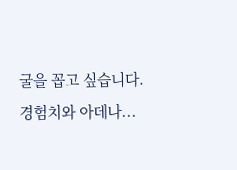굴을 꼽고 싶습니다.
경험치와 아데나...